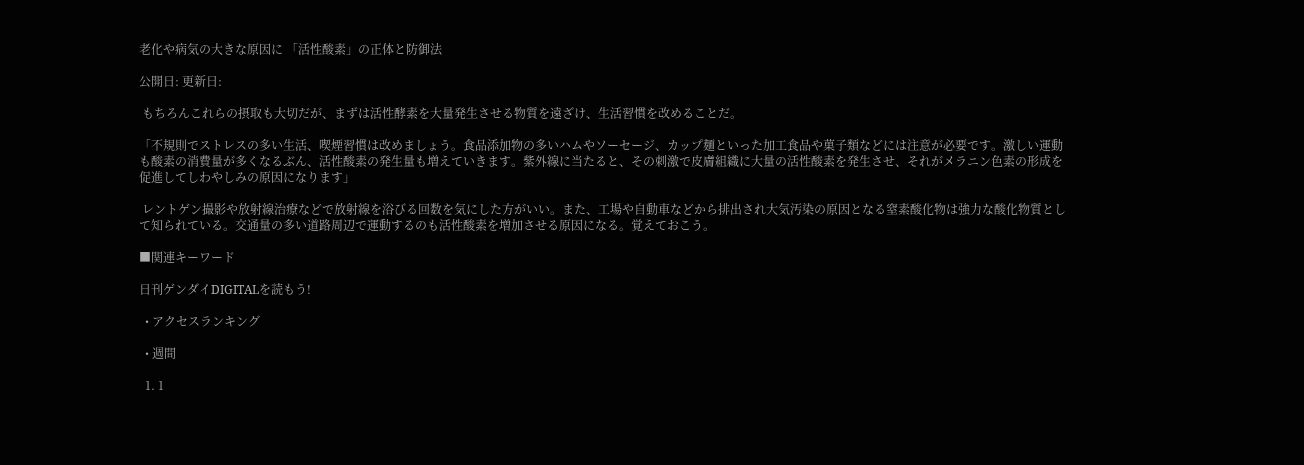老化や病気の大きな原因に 「活性酸素」の正体と防御法

公開日: 更新日:

 もちろんこれらの摂取も大切だが、まずは活性酵素を大量発生させる物質を遠ざけ、生活習慣を改めることだ。

「不規則でストレスの多い生活、喫煙習慣は改めましょう。食品添加物の多いハムやソーセージ、カップ麺といった加工食品や菓子類などには注意が必要です。激しい運動も酸素の消費量が多くなるぶん、活性酸素の発生量も増えていきます。紫外線に当たると、その刺激で皮膚組織に大量の活性酸素を発生させ、それがメラニン色素の形成を促進してしわやしみの原因になります」

 レントゲン撮影や放射線治療などで放射線を浴びる回数を気にした方がいい。また、工場や自動車などから排出され大気汚染の原因となる窒素酸化物は強力な酸化物質として知られている。交通量の多い道路周辺で運動するのも活性酸素を増加させる原因になる。覚えておこう。

■関連キーワード

日刊ゲンダイDIGITALを読もう!

  • アクセスランキング

  • 週間

  1. 1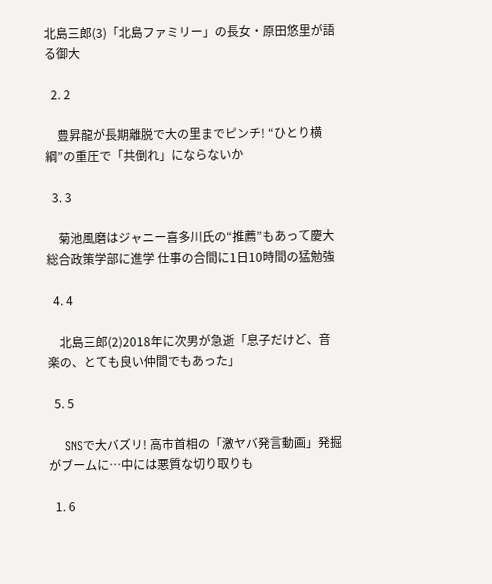北島三郎(3)「北島ファミリー」の長女・原田悠里が語る御大

  2. 2

    豊昇龍が長期離脱で大の里までピンチ! “ひとり横綱”の重圧で「共倒れ」にならないか

  3. 3

    菊池風磨はジャニー喜多川氏の“推薦”もあって慶大総合政策学部に進学 仕事の合間に1日10時間の猛勉強

  4. 4

    北島三郎(2)2018年に次男が急逝「息子だけど、音楽の、とても良い仲間でもあった」

  5. 5

    SNSで大バズリ! 高市首相の「激ヤバ発言動画」発掘がブームに…中には悪質な切り取りも

  1. 6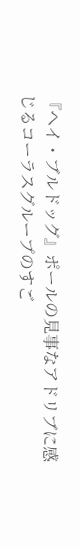『ヘイ・ブルドッグ』ポールの見事なアドリブに感じるコーラスグループのすご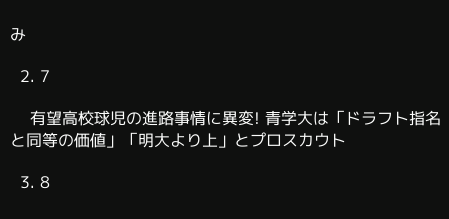み

  2. 7

    有望高校球児の進路事情に異変! 青学大は「ドラフト指名と同等の価値」「明大より上」とプロスカウト

  3. 8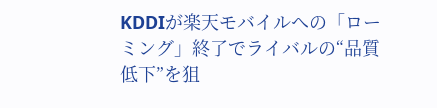KDDIが楽天モバイルへの「ローミング」終了でライバルの“品質低下”を狙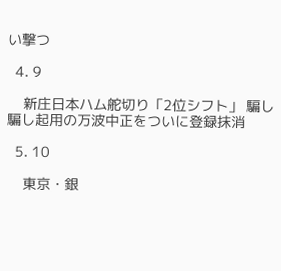い撃つ

  4. 9

    新庄日本ハム舵切り「2位シフト」 騙し騙し起用の万波中正をついに登録抹消

  5. 10

    東京・銀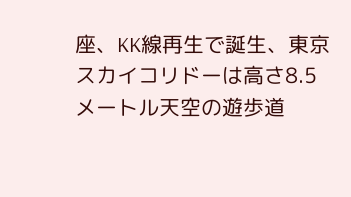座、KK線再生で誕生、東京スカイコリドーは高さ8.5メートル天空の遊歩道